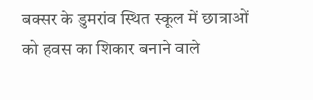बक्सर के डुमरांव स्थित स्कूल में छात्राओं को हवस का शिकार बनाने वाले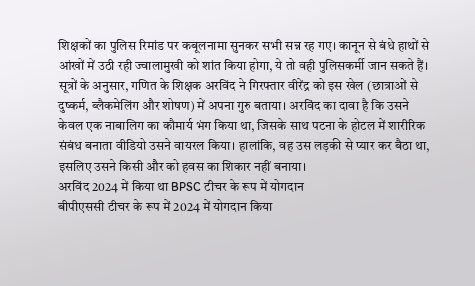शिक्षकों का पुलिस रिमांड पर कबूलनामा सुनकर सभी सन्न रह गए। कानून से बंधे हाथों से आंखों में उठी रही ज्वालामुखी को शांत किया होगा, ये तो वही पुलिसकर्मी जान सकते हैं।
सूत्रों के अनुसार, गणित के शिक्षक अरविंद ने गिरफ्तार वीरेंद्र को इस खेल (छात्राओं से दुष्कर्म, ब्लैकमेलिंग और शोषण) में अपना गुरु बताया। अरविंद का दावा है कि उसने केवल एक नाबालिग का कौमार्य भंग किया था, जिसके साथ पटना के होटल में शारीरिक संबंध बनाता वीडियो उसने वायरल किया। हालांकि, वह उस लड़की से प्यार कर बैठा था, इसलिए उसने किसी और को हवस का शिकार नहीं बनाया।
अरविंद 2024 में किया था BPSC टीचर के रूप में योगदान
बीपीएससी टीचर के रूप में 2024 में योगदान किया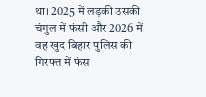था। 2025 में लड़की उसकी चंगुल में फंसी और 2026 में वह खुद बिहार पुलिस की गिरफ्त में फंस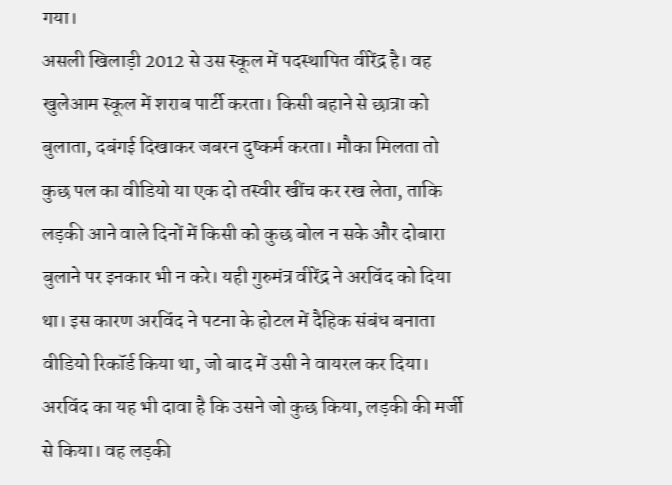गया।
असली खिलाड़ी 2012 से उस स्कूल में पदस्थापित वीरेंद्र है। वह खुलेआम स्कूल में शराब पार्टी करता। किसी बहाने से छात्रा को बुलाता, दबंगई दिखाकर जबरन दुष्कर्म करता। मौका मिलता तो कुछ पल का वीडियो या एक दो तस्वीर खींच कर रख लेता, ताकि लड़की आने वाले दिनों में किसी को कुछ बोल न सके और दोबारा बुलाने पर इनकार भी न करे। यही गुरुमंत्र वीरेंद्र ने अरविंद को दिया था। इस कारण अरविंद ने पटना के होटल में दैहिक संबंध बनाता वीडियो रिकॉर्ड किया था, जो बाद में उसी ने वायरल कर दिया। अरविंद का यह भी दावा है कि उसने जो कुछ किया, लड़की की मर्जी से किया। वह लड़की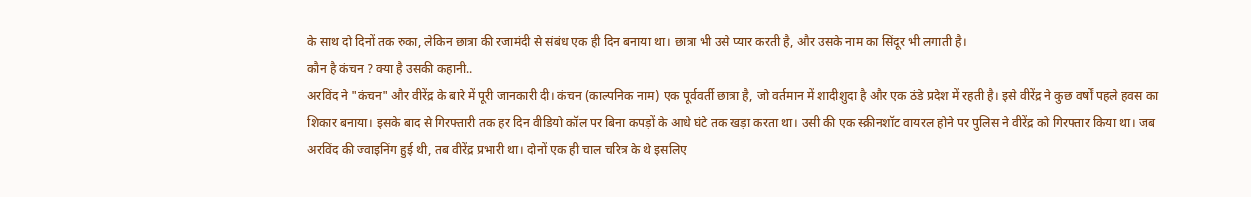के साथ दो दिनों तक रुका, लेकिन छात्रा की रजामंदी से संबंध एक ही दिन बनाया था। छात्रा भी उसे प्यार करती है, और उसके नाम का सिंदूर भी लगाती है।
कौन है कंचन ? क्या है उसकी कहानी..
अरविंद ने "कंचन" और वीरेंद्र के बारे में पूरी जानकारी दी। कंचन (काल्पनिक नाम) एक पूर्ववर्ती छात्रा है, जो वर्तमान में शादीशुदा है और एक ठंडे प्रदेश में रहती है। इसे वीरेंद्र ने कुछ वर्षों पहले हवस का शिकार बनाया। इसके बाद से गिरफ्तारी तक हर दिन वीडियो कॉल पर बिना कपड़ों के आधे घंटे तक खड़ा करता था। उसी की एक स्क्रीनशॉट वायरल होने पर पुलिस ने वीरेंद्र को गिरफ्तार किया था। जब अरविंद की ज्वाइनिंग हुई थी, तब वीरेंद्र प्रभारी था। दोनों एक ही चाल चरित्र के थे इसलिए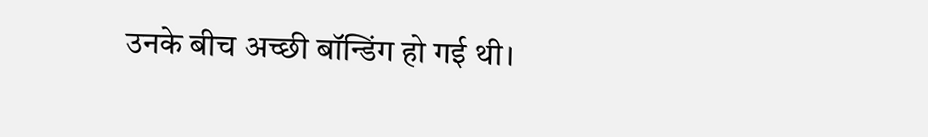उनके बीच अच्छी बॉन्डिंग हो गई थी।